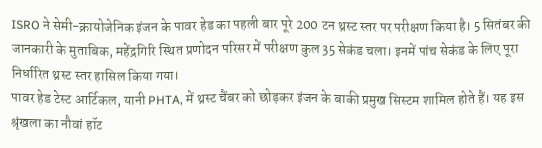ISRO ने सेमी-क्रायोजेनिक इंजन के पावर हेड का पहली बार पूरे 200 टन थ्रस्ट स्तर पर परीक्षण किया है। 5 सितंबर की जानकारी के मुताबिक, महेंद्रगिरि स्थित प्रणोदन परिसर में परीक्षण कुल 35 सेकंड चला। इनमें पांच सेकंड के लिए पूरा निर्धारित थ्रस्ट स्तर हासिल किया गया।
पावर हेड टेस्ट आर्टिकल, यानी PHTA, में थ्रस्ट चैंबर को छोड़कर इंजन के बाकी प्रमुख सिस्टम शामिल होते हैं। यह इस श्रृंखला का नौवां हॉट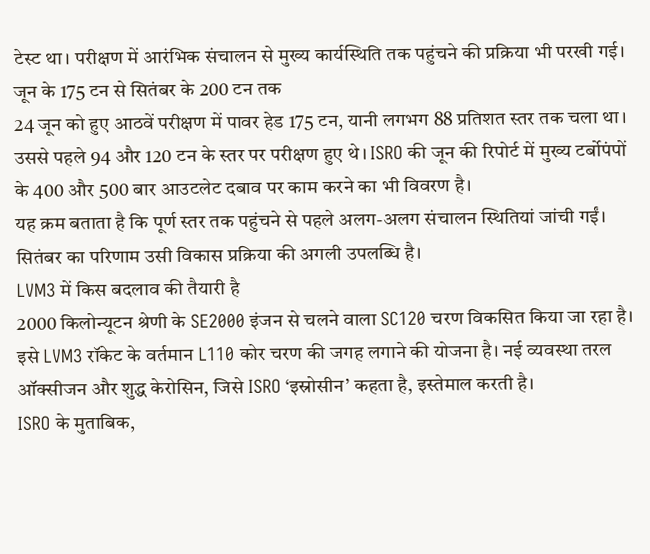टेस्ट था। परीक्षण में आरंभिक संचालन से मुख्य कार्यस्थिति तक पहुंचने की प्रक्रिया भी परखी गई।
जून के 175 टन से सितंबर के 200 टन तक
24 जून को हुए आठवें परीक्षण में पावर हेड 175 टन, यानी लगभग 88 प्रतिशत स्तर तक चला था। उससे पहले 94 और 120 टन के स्तर पर परीक्षण हुए थे। ISRO की जून की रिपोर्ट में मुख्य टर्बोपंपों के 400 और 500 बार आउटलेट दबाव पर काम करने का भी विवरण है।
यह क्रम बताता है कि पूर्ण स्तर तक पहुंचने से पहले अलग-अलग संचालन स्थितियां जांची गईं। सितंबर का परिणाम उसी विकास प्रक्रिया की अगली उपलब्धि है।
LVM3 में किस बदलाव की तैयारी है
2000 किलोन्यूटन श्रेणी के SE2000 इंजन से चलने वाला SC120 चरण विकसित किया जा रहा है। इसे LVM3 रॉकेट के वर्तमान L110 कोर चरण की जगह लगाने की योजना है। नई व्यवस्था तरल ऑक्सीजन और शुद्ध केरोसिन, जिसे ISRO ‘इस्रोसीन’ कहता है, इस्तेमाल करती है।
ISRO के मुताबिक,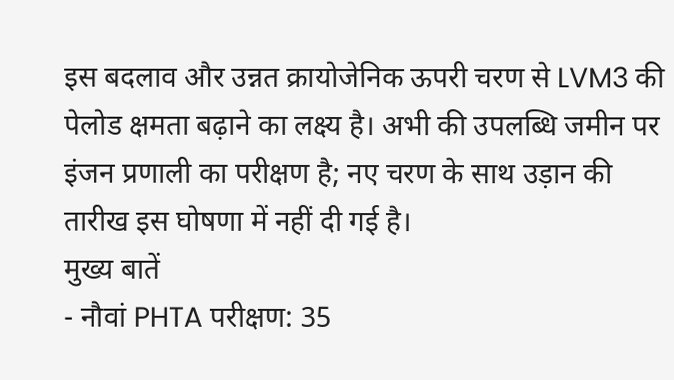इस बदलाव और उन्नत क्रायोजेनिक ऊपरी चरण से LVM3 की पेलोड क्षमता बढ़ाने का लक्ष्य है। अभी की उपलब्धि जमीन पर इंजन प्रणाली का परीक्षण है; नए चरण के साथ उड़ान की तारीख इस घोषणा में नहीं दी गई है।
मुख्य बातें
- नौवां PHTA परीक्षण: 35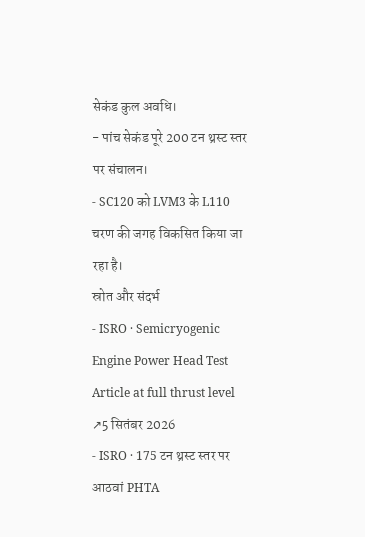सेकंड कुल अवधि।
- पांच सेकंड पूरे 200 टन थ्रस्ट स्तर पर संचालन।
- SC120 को LVM3 के L110 चरण की जगह विकसित किया जा रहा है।
स्रोत और संदर्भ
- ISRO · Semicryogenic Engine Power Head Test Article at full thrust level ↗5 सितंबर 2026
- ISRO · 175 टन थ्रस्ट स्तर पर आठवां PHTA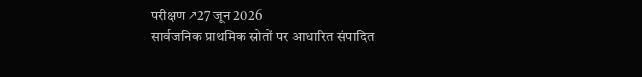परीक्षण ↗27 जून 2026
सार्वजनिक प्राथमिक स्रोतों पर आधारित संपादित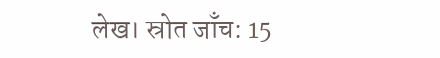लेख। स्रोत जाँच: 15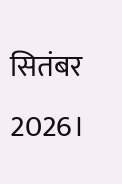सितंबर 2026।